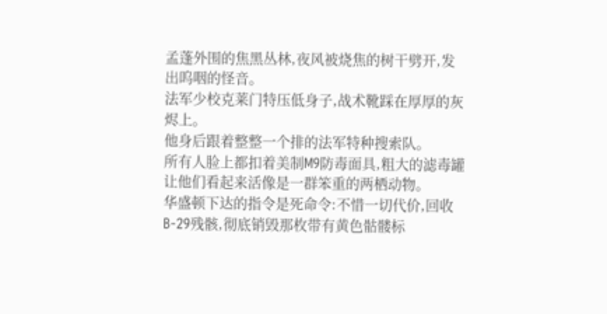孟蓬外围的焦黑丛林,夜风被烧焦的树干劈开,发出呜咽的怪音。
法军少校克莱门特压低身子,战术靴踩在厚厚的灰烬上。
他身后跟着整整一个排的法军特种搜索队。
所有人脸上都扣着美制M9防毒面具,粗大的滤毒罐让他们看起来活像是一群笨重的两栖动物。
华盛顿下达的指令是死命令:不惜一切代价,回收B-29残骸,彻底销毁那枚带有黄色骷髅标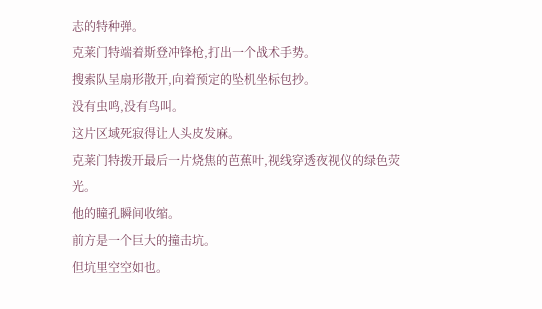志的特种弹。
克莱门特端着斯登冲锋枪,打出一个战术手势。
搜索队呈扇形散开,向着预定的坠机坐标包抄。
没有虫鸣,没有鸟叫。
这片区域死寂得让人头皮发麻。
克莱门特拨开最后一片烧焦的芭蕉叶,视线穿透夜视仪的绿色荧光。
他的瞳孔瞬间收缩。
前方是一个巨大的撞击坑。
但坑里空空如也。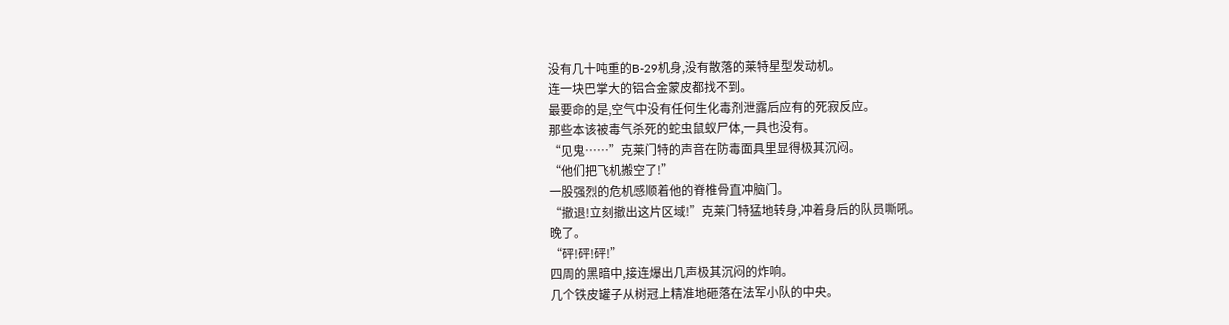没有几十吨重的B-29机身,没有散落的莱特星型发动机。
连一块巴掌大的铝合金蒙皮都找不到。
最要命的是,空气中没有任何生化毒剂泄露后应有的死寂反应。
那些本该被毒气杀死的蛇虫鼠蚁尸体,一具也没有。
“见鬼……”克莱门特的声音在防毒面具里显得极其沉闷。
“他们把飞机搬空了!”
一股强烈的危机感顺着他的脊椎骨直冲脑门。
“撤退!立刻撤出这片区域!”克莱门特猛地转身,冲着身后的队员嘶吼。
晚了。
“砰!砰!砰!”
四周的黑暗中,接连爆出几声极其沉闷的炸响。
几个铁皮罐子从树冠上精准地砸落在法军小队的中央。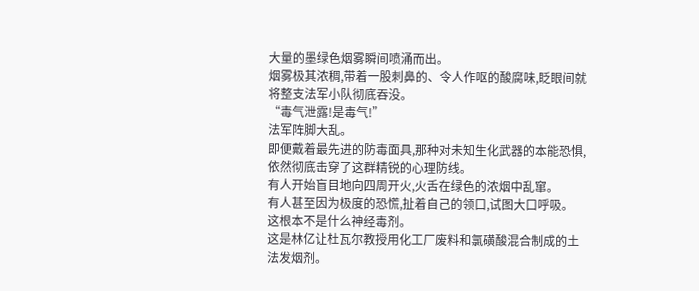大量的墨绿色烟雾瞬间喷涌而出。
烟雾极其浓稠,带着一股刺鼻的、令人作呕的酸腐味,眨眼间就将整支法军小队彻底吞没。
“毒气泄露!是毒气!”
法军阵脚大乱。
即便戴着最先进的防毒面具,那种对未知生化武器的本能恐惧,依然彻底击穿了这群精锐的心理防线。
有人开始盲目地向四周开火,火舌在绿色的浓烟中乱窜。
有人甚至因为极度的恐慌,扯着自己的领口,试图大口呼吸。
这根本不是什么神经毒剂。
这是林亿让杜瓦尔教授用化工厂废料和氯磺酸混合制成的土法发烟剂。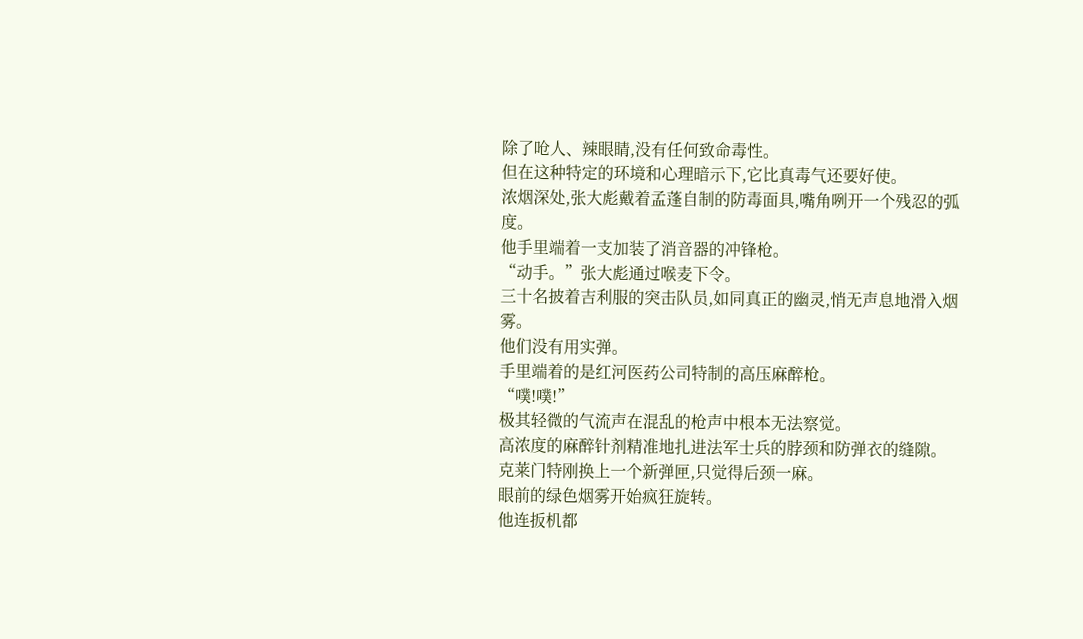除了呛人、辣眼睛,没有任何致命毒性。
但在这种特定的环境和心理暗示下,它比真毒气还要好使。
浓烟深处,张大彪戴着孟蓬自制的防毒面具,嘴角咧开一个残忍的弧度。
他手里端着一支加装了消音器的冲锋枪。
“动手。”张大彪通过喉麦下令。
三十名披着吉利服的突击队员,如同真正的幽灵,悄无声息地滑入烟雾。
他们没有用实弹。
手里端着的是红河医药公司特制的高压麻醉枪。
“噗!噗!”
极其轻微的气流声在混乱的枪声中根本无法察觉。
高浓度的麻醉针剂精准地扎进法军士兵的脖颈和防弹衣的缝隙。
克莱门特刚换上一个新弹匣,只觉得后颈一麻。
眼前的绿色烟雾开始疯狂旋转。
他连扳机都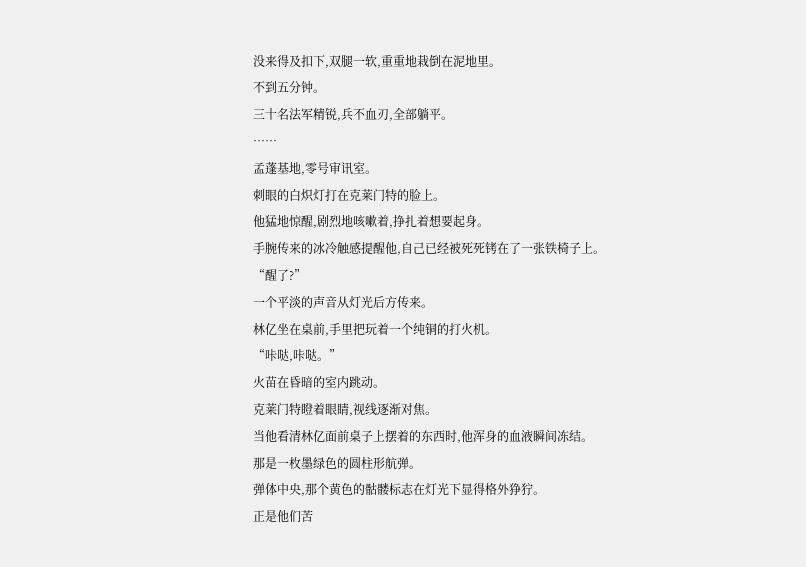没来得及扣下,双腿一软,重重地栽倒在泥地里。
不到五分钟。
三十名法军精锐,兵不血刃,全部躺平。
……
孟蓬基地,零号审讯室。
刺眼的白炽灯打在克莱门特的脸上。
他猛地惊醒,剧烈地咳嗽着,挣扎着想要起身。
手腕传来的冰冷触感提醒他,自己已经被死死铐在了一张铁椅子上。
“醒了?”
一个平淡的声音从灯光后方传来。
林亿坐在桌前,手里把玩着一个纯铜的打火机。
“咔哒,咔哒。”
火苗在昏暗的室内跳动。
克莱门特瞪着眼睛,视线逐渐对焦。
当他看清林亿面前桌子上摆着的东西时,他浑身的血液瞬间冻结。
那是一枚墨绿色的圆柱形航弹。
弹体中央,那个黄色的骷髅标志在灯光下显得格外狰狞。
正是他们苦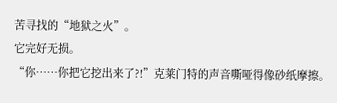苦寻找的“地狱之火”。
它完好无损。
“你……你把它挖出来了?!”克莱门特的声音嘶哑得像砂纸摩擦。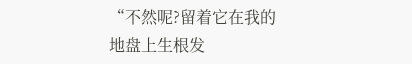“不然呢?留着它在我的地盘上生根发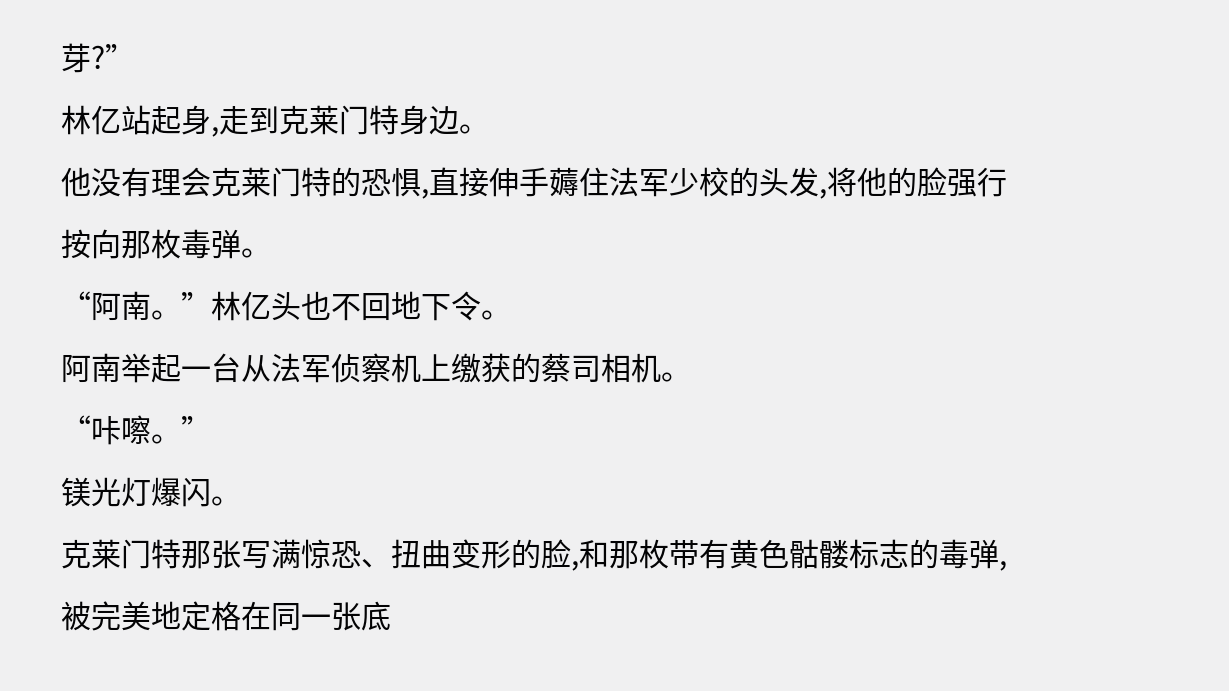芽?”
林亿站起身,走到克莱门特身边。
他没有理会克莱门特的恐惧,直接伸手薅住法军少校的头发,将他的脸强行按向那枚毒弹。
“阿南。”林亿头也不回地下令。
阿南举起一台从法军侦察机上缴获的蔡司相机。
“咔嚓。”
镁光灯爆闪。
克莱门特那张写满惊恐、扭曲变形的脸,和那枚带有黄色骷髅标志的毒弹,被完美地定格在同一张底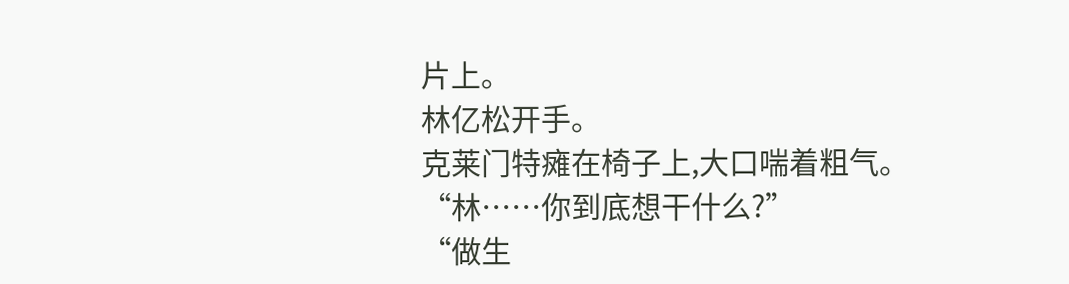片上。
林亿松开手。
克莱门特瘫在椅子上,大口喘着粗气。
“林……你到底想干什么?”
“做生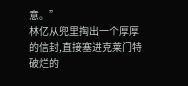意。”
林亿从兜里掏出一个厚厚的信封,直接塞进克莱门特破烂的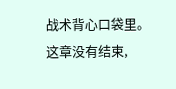战术背心口袋里。
这章没有结束,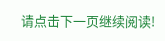请点击下一页继续阅读!